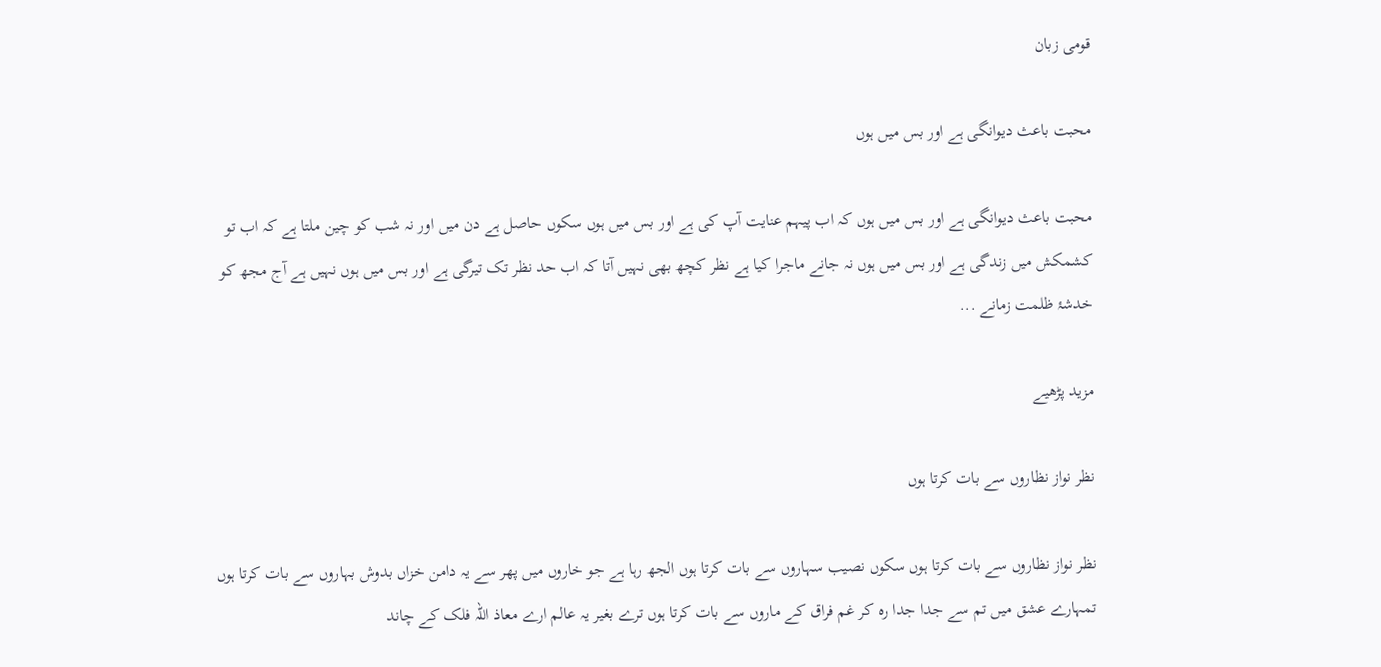قومی زبان

محبت باعث دیوانگی ہے اور بس میں ہوں

محبت باعث دیوانگی ہے اور بس میں ہوں کہ اب پیہم عنایت آپ کی ہے اور بس میں ہوں سکوں حاصل ہے دن میں اور نہ شب کو چین ملتا ہے کہ اب تو کشمکش میں زندگی ہے اور بس میں ہوں نہ جانے ماجرا کیا ہے نظر کچھ بھی نہیں آتا کہ اب حد نظر تک تیرگی ہے اور بس میں ہوں نہیں ہے آج مجھ کو خدشۂ ظلمت زمانے ...

مزید پڑھیے

نظر نواز نظاروں سے بات کرتا ہوں

نظر نواز نظاروں سے بات کرتا ہوں سکوں نصیب سہاروں سے بات کرتا ہوں الجھ رہا ہے جو خاروں میں پھر سے یہ دامن خزاں بدوش بہاروں سے بات کرتا ہوں تمہارے عشق میں تم سے جدا جدا رہ کر غم فراق کے ماروں سے بات کرتا ہوں ترے بغیر یہ عالم ارے معاذ اللہ فلک کے چاند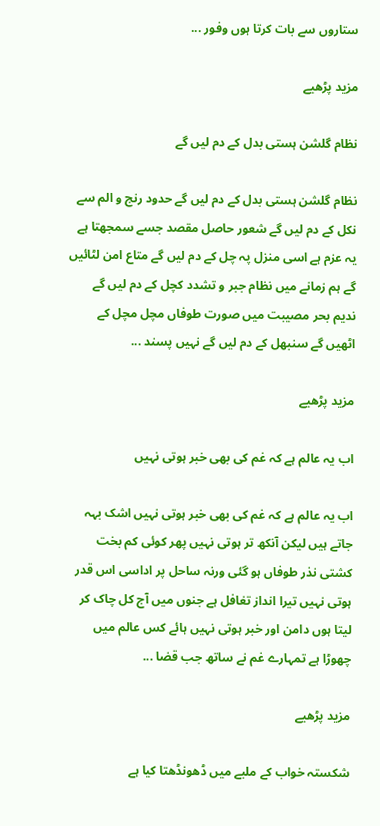ستاروں سے بات کرتا ہوں وفور ...

مزید پڑھیے

نظام گلشن ہستی بدل کے دم لیں گے

نظام گلشن ہستی بدل کے دم لیں گے حدود رنج و الم سے نکل کے دم لیں گے شعور حاصل مقصد جسے سمجھتا ہے یہ عزم ہے اسی منزل پہ چل کے دم لیں گے متاع امن لٹائیں گے ہم زمانے میں نظام جبر و تشدد کچل کے دم لیں گے ندیم بحر مصیبت میں صورت طوفاں مچل مچل کے اٹھیں گے سنبھل کے دم لیں گے نہیں پسند ...

مزید پڑھیے

اب یہ عالم ہے کہ غم کی بھی خبر ہوتی نہیں

اب یہ عالم ہے کہ غم کی بھی خبر ہوتی نہیں اشک بہہ جاتے ہیں لیکن آنکھ تر ہوتی نہیں پھر کوئی کم بخت کشتی نذر طوفاں ہو گئی ورنہ ساحل پر اداسی اس قدر ہوتی نہیں تیرا انداز تغافل ہے جنوں میں آج کل چاک کر لیتا ہوں دامن اور خبر ہوتی نہیں ہائے کس عالم میں چھوڑا ہے تمہارے غم نے ساتھ جب قضا ...

مزید پڑھیے

شکستہ خواب کے ملبے میں ڈھونڈھتا کیا ہے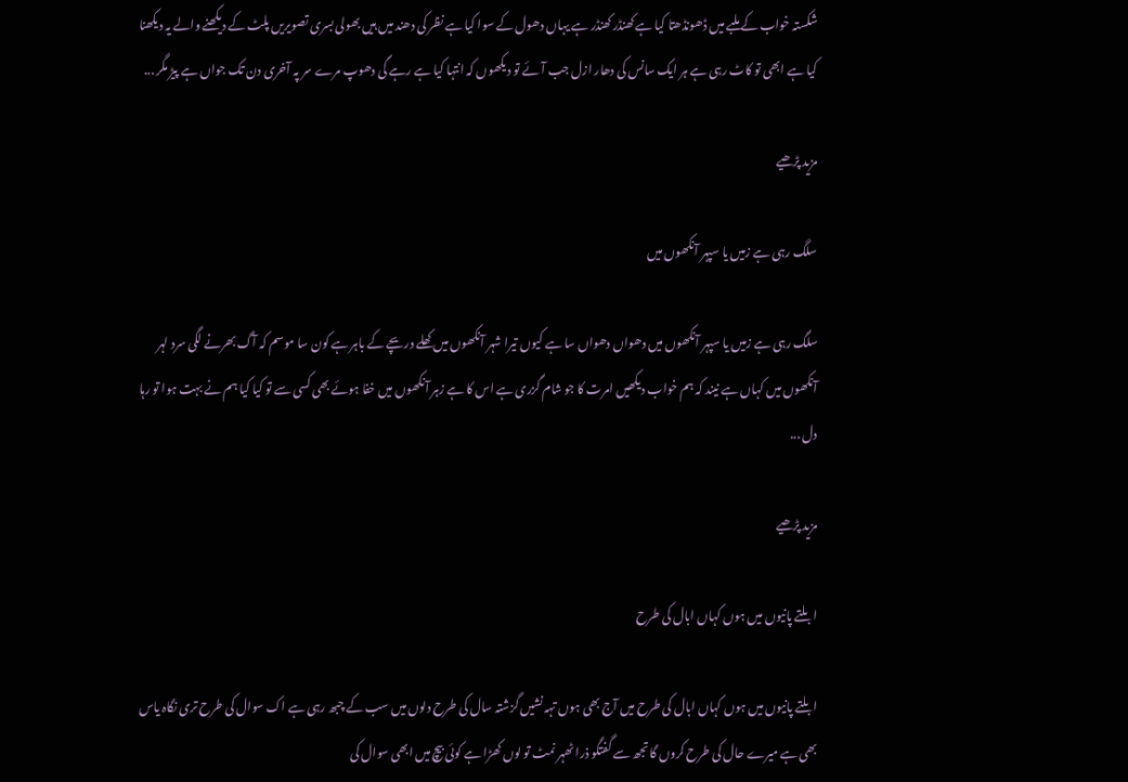شکستہ خواب کے ملبے میں ڈھونڈھتا کیا ہے کھنڈر کھنڈر ہے یہاں دھول کے سوا کیا ہے نظر کی دھند میں ہیں بھولی بسری تصویریں پلٹ کے دیکھنے والے یہ دیکھنا کیا ہے ابھی تو کاٹ رہی ہے ہر ایک سانس کی دھار ازل جب آئے تو دیکھوں کہ انتہا کیا ہے رہے گی دھوپ مرے سر پہ آخری دن تک جواں ہے پیڑ مگر ...

مزید پڑھیے

سلگ رہی ہے زمیں یا سپہر آنکھوں میں

سلگ رہی ہے زمیں یا سپہر آنکھوں میں دھواں دھواں سا ہے کیوں تیرا شہر آنکھوں میں کھلے دریچے کے باہر ہے کون سا موسم کہ آگ بھرنے لگی سرد لہر آنکھوں میں کہاں ہے نیند کہ ہم خواب دیکھیں امرت کا جو شام گزری ہے اس کا ہے زہر آنکھوں میں خفا ہوئے بھی کسی سے تو کیا کیا ہم نے بہت ہوا تو رہا دل ...

مزید پڑھیے

ابلتے پانیوں میں ہوں کہاں ابال کی طرح

ابلتے پانیوں میں ہوں کہاں ابال کی طرح میں آج بھی ہوں تہہ نشیں گزشتہ سال کی طرح دلوں میں سب کے چبھ رہی ہے اک سوال کی طرح تری نگاہ یاس بھی ہے میرے حال کی طرح کروں گا تجھ سے گفتگو ذرا ٹھہر نمٹ تو لوں کھڑا ہے کوئی بیچ میں ابھی سوال کی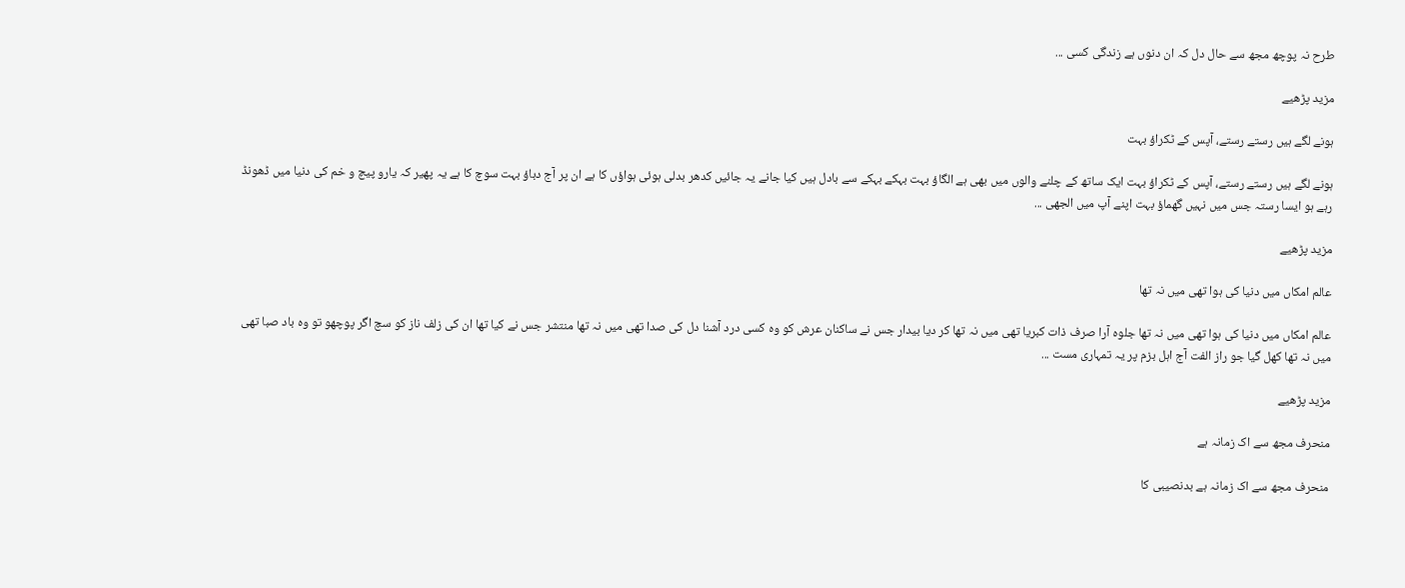طرح نہ پوچھ مجھ سے حال دل کہ ان دنوں ہے زندگی کسی ...

مزید پڑھیے

ہونے لگے ہیں رستے رستے، آپس کے ٹکراؤ بہت

ہونے لگے ہیں رستے رستے، آپس کے ٹکراؤ بہت ایک ساتھ کے چلنے والوں میں بھی ہے الگاؤ بہت بہکے بہکے سے بادل ہیں کیا جانے یہ جائیں کدھر بدلی ہوئی ہواؤں کا ہے ان پر آج دباؤ بہت سوچ کا ہے یہ پھیر کہ یارو پیچ و خم کی دنیا میں ڈھونڈ رہے ہو ایسا رستہ جس میں نہیں گھماؤ بہت اپنے آپ میں الجھی ...

مزید پڑھیے

عالم امکاں میں دنیا کی ہوا تھی میں نہ تھا

عالم امکاں میں دنیا کی ہوا تھی میں نہ تھا جلوہ آرا صرف ذات کبریا تھی میں نہ تھا کر دیا بیدار جس نے ساکنان عرش کو وہ کسی درد آشنا دل کی صدا تھی میں نہ تھا منتشر جس نے کیا تھا ان کی زلف ناز کو سچ اگر پوچھو تو وہ باد صبا تھی میں نہ تھا کھل گیا جو راز الفت آج اہل بزم پر یہ تمہاری مست ...

مزید پڑھیے

منحرف مجھ سے اک زمانہ ہے

منحرف مجھ سے اک زمانہ ہے بدنصیبی کا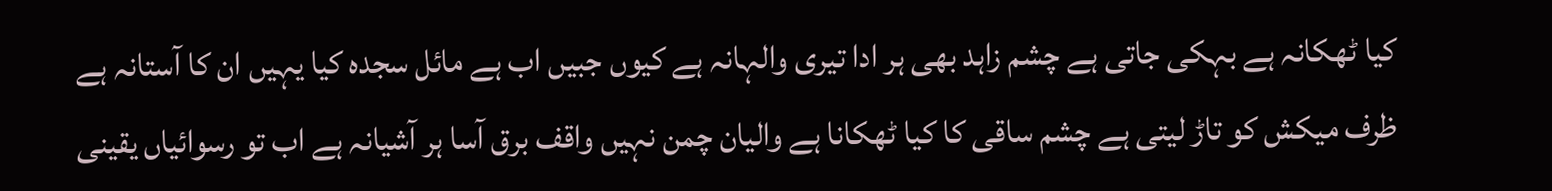کیا ٹھکانہ ہے بہکی جاتی ہے چشم زاہد بھی ہر ادا تیری والہانہ ہے کیوں جبیں اب ہے مائل سجدہ کیا یہیں ان کا آستانہ ہے ظرف میکش کو تاڑ لیتی ہے چشم ساقی کا کیا ٹھکانا ہے والیان چمن نہیں واقف برق آسا ہر آشیانہ ہے اب تو رسوائیاں یقینی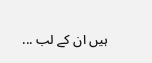ہیں ان کے لب ...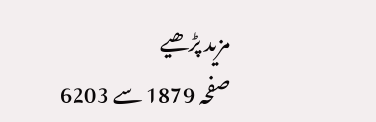مزید پڑھیے
صفحہ 1879 سے 6203